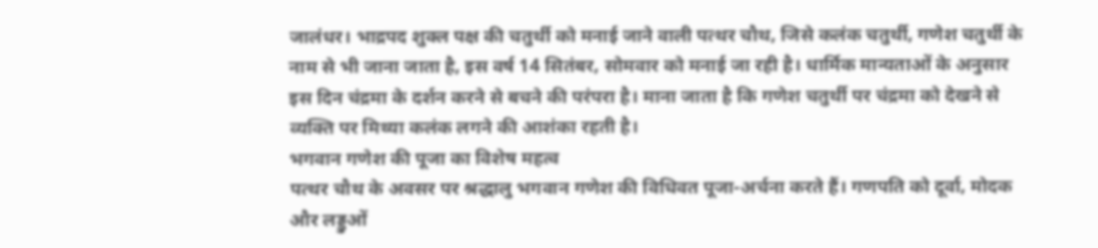जालंधर। भाद्रपद शुक्ल पक्ष की चतुर्थी को मनाई जाने वाली पत्थर चौथ, जिसे कलंक चतुर्थी, गणेश चतुर्थी के नाम से भी जाना जाता है, इस वर्ष 14 सितंबर, सोमवार को मनाई जा रही है। धार्मिक मान्यताओं के अनुसार इस दिन चंद्रमा के दर्शन करने से बचने की परंपरा है। माना जाता है कि गणेश चतुर्थी पर चंद्रमा को देखने से व्यक्ति पर मिथ्या कलंक लगने की आशंका रहती है।
भगवान गणेश की पूजा का विशेष महत्व
पत्थर चौथ के अवसर पर श्रद्धालु भगवान गणेश की विधिवत पूजा-अर्चना करते हैं। गणपति को दूर्वा, मोदक और लड्डुओं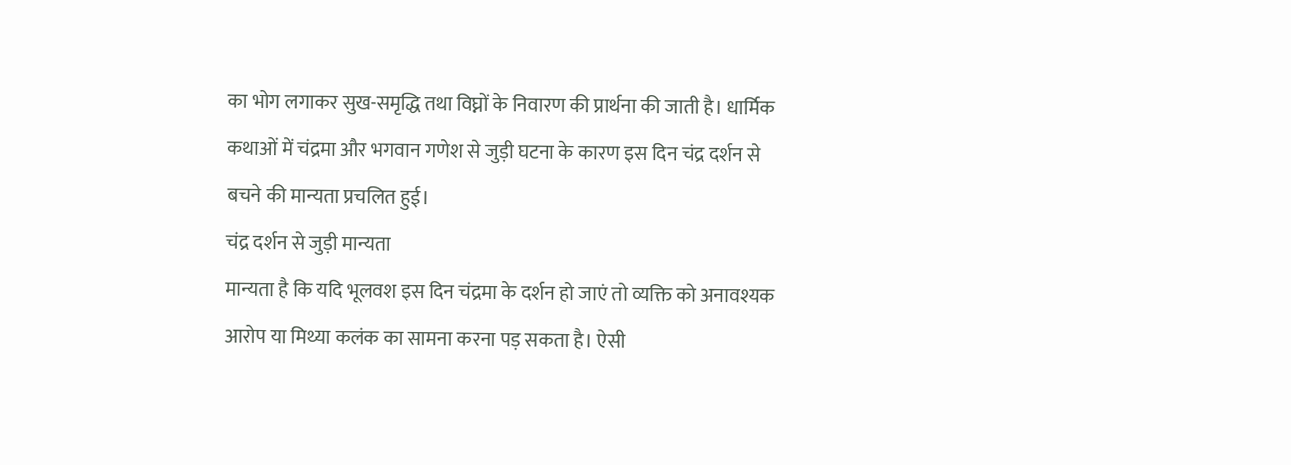का भोग लगाकर सुख-समृद्धि तथा विघ्नों के निवारण की प्रार्थना की जाती है। धार्मिक कथाओं में चंद्रमा और भगवान गणेश से जुड़ी घटना के कारण इस दिन चंद्र दर्शन से बचने की मान्यता प्रचलित हुई।
चंद्र दर्शन से जुड़ी मान्यता
मान्यता है कि यदि भूलवश इस दिन चंद्रमा के दर्शन हो जाएं तो व्यक्ति को अनावश्यक आरोप या मिथ्या कलंक का सामना करना पड़ सकता है। ऐसी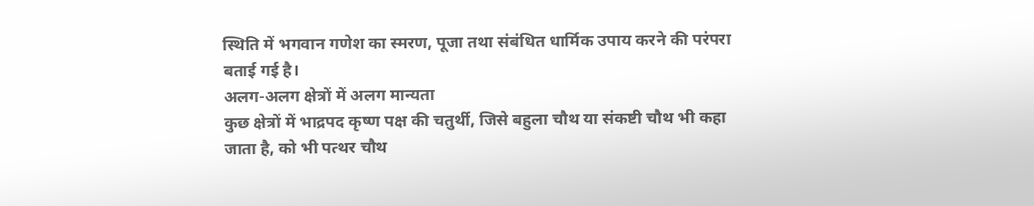स्थिति में भगवान गणेश का स्मरण, पूजा तथा संबंधित धार्मिक उपाय करने की परंपरा बताई गई है।
अलग-अलग क्षेत्रों में अलग मान्यता
कुछ क्षेत्रों में भाद्रपद कृष्ण पक्ष की चतुर्थी, जिसे बहुला चौथ या संकष्टी चौथ भी कहा जाता है, को भी पत्थर चौथ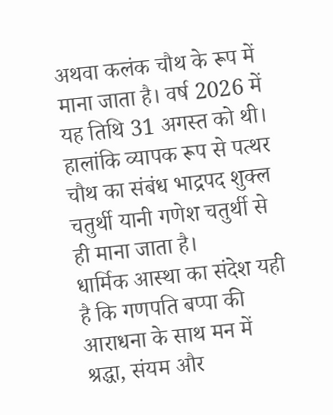अथवा कलंक चौथ के रूप में माना जाता है। वर्ष 2026 में यह तिथि 31 अगस्त को थी। हालांकि व्यापक रूप से पत्थर चौथ का संबंध भाद्रपद शुक्ल चतुर्थी यानी गणेश चतुर्थी से ही माना जाता है।
धार्मिक आस्था का संदेश यही है कि गणपति बप्पा की आराधना के साथ मन में श्रद्धा, संयम और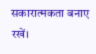सकारात्मकता बनाए रखें।